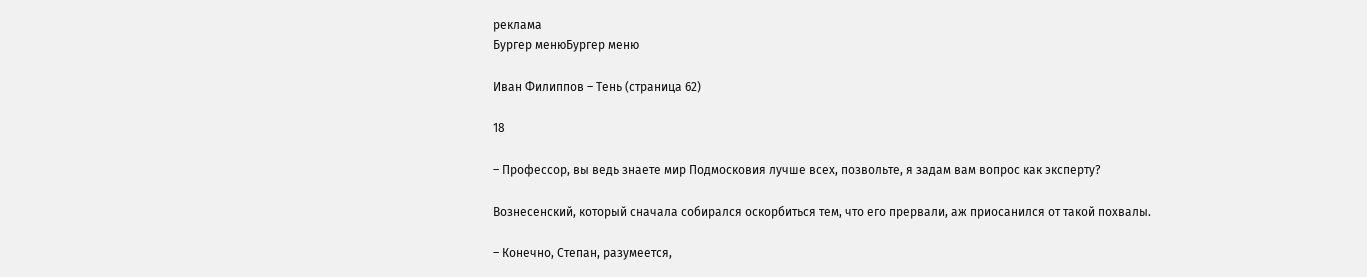реклама
Бургер менюБургер меню

Иван Филиппов – Тень (страница 62)

18

– Профессор, вы ведь знаете мир Подмосковия лучше всех, позвольте, я задам вам вопрос как эксперту?

Вознесенский, который сначала собирался оскорбиться тем, что его прервали, аж приосанился от такой похвалы.

– Конечно, Степан, разумеется,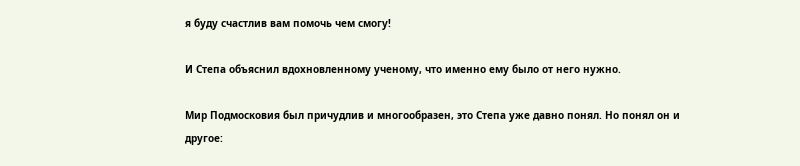я буду счастлив вам помочь чем смогу!

И Степа объяснил вдохновленному ученому, что именно ему было от него нужно.

Мир Подмосковия был причудлив и многообразен, это Степа уже давно понял. Но понял он и другое: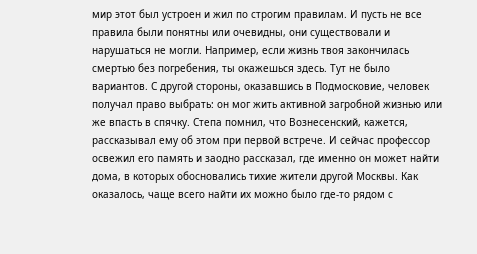мир этот был устроен и жил по строгим правилам. И пусть не все правила были понятны или очевидны, они существовали и нарушаться не могли. Например, если жизнь твоя закончилась смертью без погребения, ты окажешься здесь. Тут не было вариантов. С другой стороны, оказавшись в Подмосковие, человек получал право выбрать: он мог жить активной загробной жизнью или же впасть в спячку. Степа помнил, что Вознесенский, кажется, рассказывал ему об этом при первой встрече. И сейчас профессор освежил его память и заодно рассказал, где именно он может найти дома, в которых обосновались тихие жители другой Москвы. Как оказалось, чаще всего найти их можно было где-то рядом с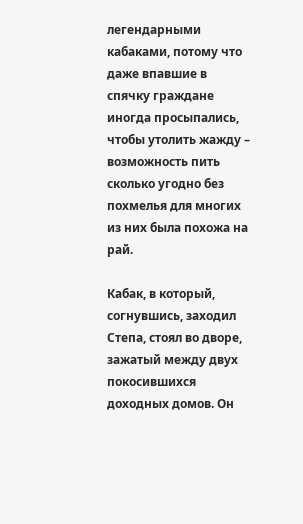легендарными кабаками, потому что даже впавшие в спячку граждане иногда просыпались, чтобы утолить жажду – возможность пить сколько угодно без похмелья для многих из них была похожа на рай.

Кабак, в который, согнувшись, заходил Степа, стоял во дворе, зажатый между двух покосившихся доходных домов. Он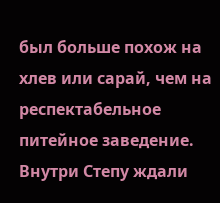был больше похож на хлев или сарай, чем на респектабельное питейное заведение. Внутри Степу ждали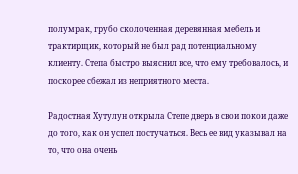полумрак, грубо сколоченная деревянная мебель и трактирщик, который не был рад потенциальному клиенту. Степа быстро выяснил все, что ему требовалось, и поскорее сбежал из неприятного места.

Радостная Хутулун открыла Степе дверь в свои покои даже до того, как он успел постучаться. Весь ее вид указывал на то, что она очень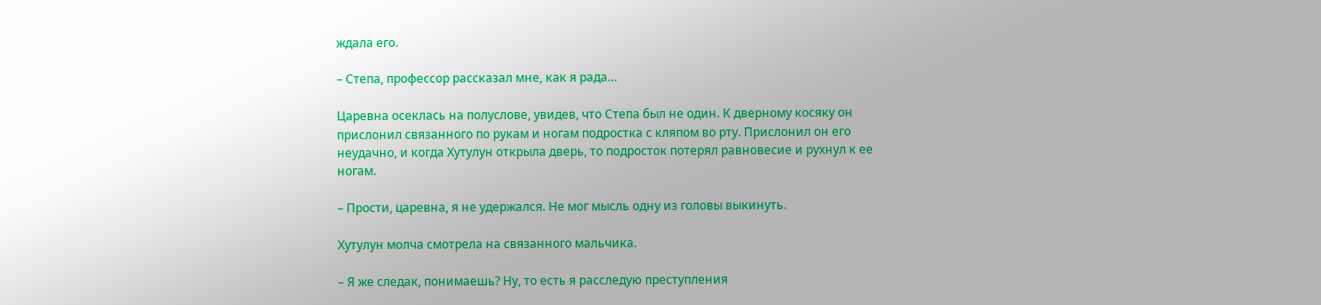ждала его.

– Степа, профессор рассказал мне, как я рада…

Царевна осеклась на полуслове, увидев, что Степа был не один. К дверному косяку он прислонил связанного по рукам и ногам подростка с кляпом во рту. Прислонил он его неудачно, и когда Хутулун открыла дверь, то подросток потерял равновесие и рухнул к ее ногам.

– Прости, царевна, я не удержался. Не мог мысль одну из головы выкинуть.

Хутулун молча смотрела на связанного мальчика.

– Я же следак, понимаешь? Ну, то есть я расследую преступления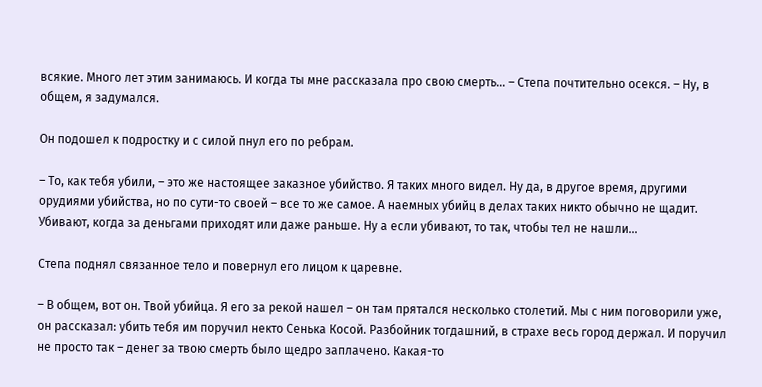всякие. Много лет этим занимаюсь. И когда ты мне рассказала про свою смерть… – Степа почтительно осекся. – Ну, в общем, я задумался.

Он подошел к подростку и с силой пнул его по ребрам.

– То, как тебя убили, – это же настоящее заказное убийство. Я таких много видел. Ну да, в другое время, другими орудиями убийства, но по сути-то своей – все то же самое. А наемных убийц в делах таких никто обычно не щадит. Убивают, когда за деньгами приходят или даже раньше. Ну а если убивают, то так, чтобы тел не нашли…

Степа поднял связанное тело и повернул его лицом к царевне.

– В общем, вот он. Твой убийца. Я его за рекой нашел – он там прятался несколько столетий. Мы с ним поговорили уже, он рассказал: убить тебя им поручил некто Сенька Косой. Разбойник тогдашний, в страхе весь город держал. И поручил не просто так – денег за твою смерть было щедро заплачено. Какая-то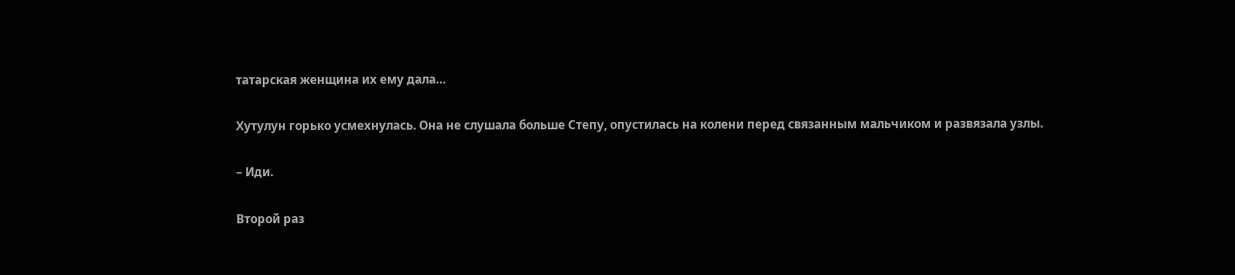татарская женщина их ему дала…

Хутулун горько усмехнулась. Она не слушала больше Степу, опустилась на колени перед связанным мальчиком и развязала узлы.

– Иди.

Второй раз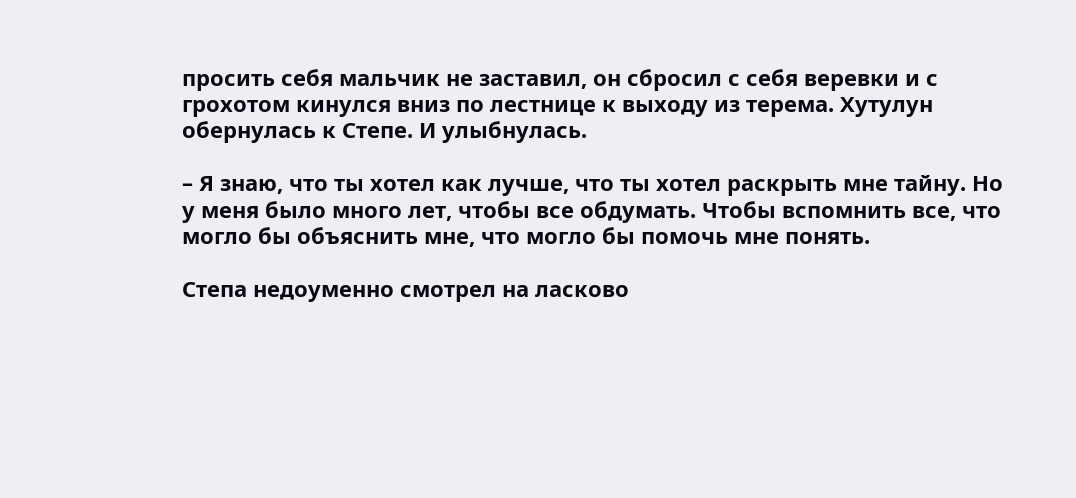просить себя мальчик не заставил, он сбросил с себя веревки и с грохотом кинулся вниз по лестнице к выходу из терема. Хутулун обернулась к Степе. И улыбнулась.

– Я знаю, что ты хотел как лучше, что ты хотел раскрыть мне тайну. Но у меня было много лет, чтобы все обдумать. Чтобы вспомнить все, что могло бы объяснить мне, что могло бы помочь мне понять.

Степа недоуменно смотрел на ласково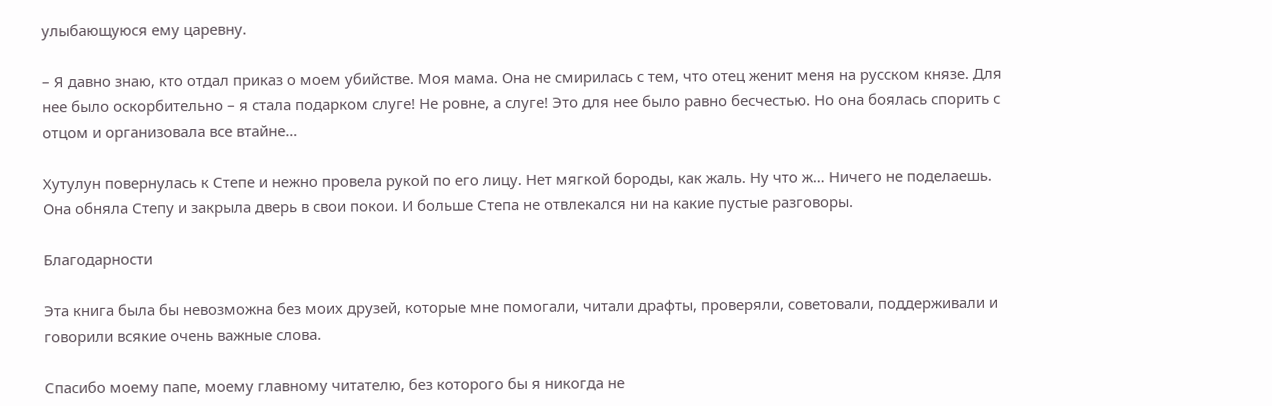улыбающуюся ему царевну.

– Я давно знаю, кто отдал приказ о моем убийстве. Моя мама. Она не смирилась с тем, что отец женит меня на русском князе. Для нее было оскорбительно – я стала подарком слуге! Не ровне, а слуге! Это для нее было равно бесчестью. Но она боялась спорить с отцом и организовала все втайне…

Хутулун повернулась к Степе и нежно провела рукой по его лицу. Нет мягкой бороды, как жаль. Ну что ж… Ничего не поделаешь. Она обняла Степу и закрыла дверь в свои покои. И больше Степа не отвлекался ни на какие пустые разговоры.

Благодарности

Эта книга была бы невозможна без моих друзей, которые мне помогали, читали драфты, проверяли, советовали, поддерживали и говорили всякие очень важные слова.

Спасибо моему папе, моему главному читателю, без которого бы я никогда не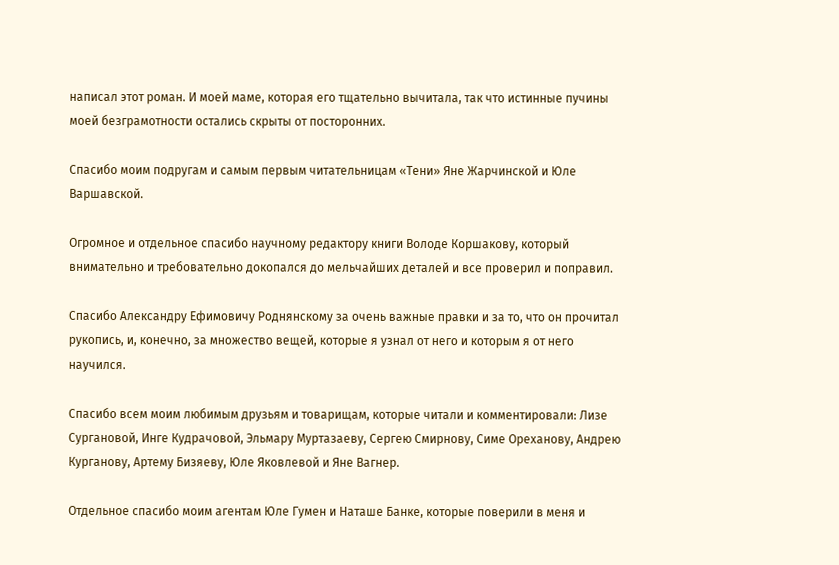написал этот роман. И моей маме, которая его тщательно вычитала, так что истинные пучины моей безграмотности остались скрыты от посторонних.

Спасибо моим подругам и самым первым читательницам «Тени» Яне Жарчинской и Юле Варшавской.

Огромное и отдельное спасибо научному редактору книги Володе Коршакову, который внимательно и требовательно докопался до мельчайших деталей и все проверил и поправил.

Спасибо Александру Ефимовичу Роднянскому за очень важные правки и за то, что он прочитал рукопись, и, конечно, за множество вещей, которые я узнал от него и которым я от него научился.

Спасибо всем моим любимым друзьям и товарищам, которые читали и комментировали: Лизе Сургановой, Инге Кудрачовой, Эльмару Муртазаеву, Сергею Смирнову, Симе Ореханову, Андрею Курганову, Артему Бизяеву, Юле Яковлевой и Яне Вагнер.

Отдельное спасибо моим агентам Юле Гумен и Наташе Банке, которые поверили в меня и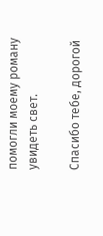помогли моему роману увидеть свет.

Спасибо тебе, дорогой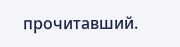прочитавший.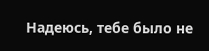Надеюсь, тебе было не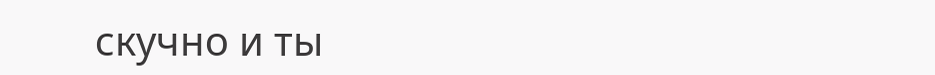скучно и ты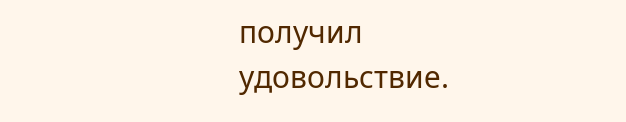получил удовольствие.